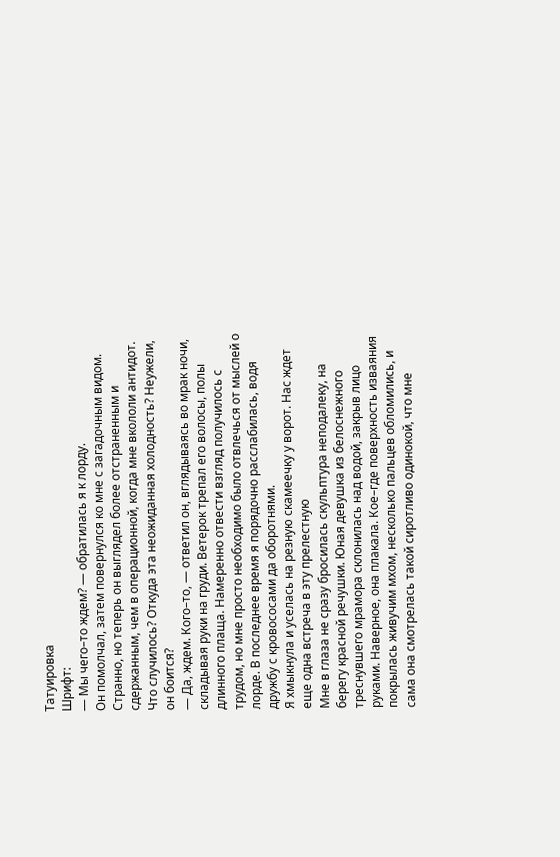Татуировка
Шрифт:
— Мы чего–то ждем? — обратилась я к лорду.
Он помолчал, затем повернулся ко мне с загадочным видом. Странно, но теперь он выглядел более отстраненным и сдержанным, чем в операционной, когда мне вкололи антидот. Что случилось? Откуда эта неожиданная холодность? Неужели, он боится?
— Да, ждем. Кого–то, — ответил он, вглядываясь во мрак ночи, складывая руки на груди. Ветерок трепал его волосы, полы длинного плаща. Намеренно отвести взгляд получилось с трудом, но мне просто необходимо было отвлечься от мыслей о лорде. В последнее время я порядочно расслабилась, водя дружбу с кровососами да оборотнями.
Я хмыкнула и уселась на резную скамеечку у ворот. Нас ждет еще одна встреча в эту прелестную
Мне в глаза не сразу бросилась скульптура неподалеку, на берегу красной речушки. Юная девушка из белоснежного треснувшего мрамора склонилась над водой, закрыв лицо руками. Наверное, она плакала. Кое–где поверхность изваяния покрылась живучим мхом, несколько пальцев обломились, и сама она смотрелась такой сиротливо одинокой, что мне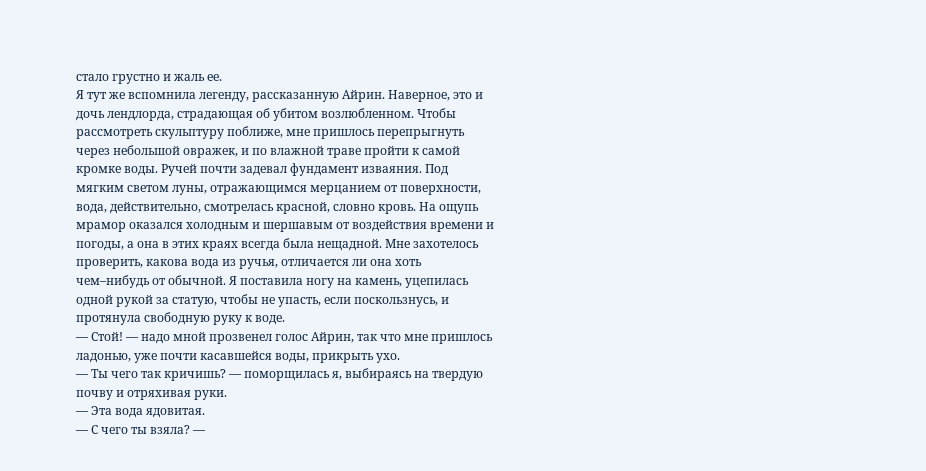стало грустно и жаль ее.
Я тут же вспомнила легенду, рассказанную Айрин. Наверное, это и дочь лендлорда, страдающая об убитом возлюбленном. Чтобы рассмотреть скульптуру поближе, мне пришлось перепрыгнуть через небольшой овражек, и по влажной траве пройти к самой кромке воды. Ручей почти задевал фундамент изваяния. Под мягким светом луны, отражающимся мерцанием от поверхности, вода, действительно, смотрелась красной, словно кровь. На ощупь мрамор оказался холодным и шершавым от воздействия времени и погоды, а она в этих краях всегда была нещадной. Мне захотелось проверить, какова вода из ручья, отличается ли она хоть чем–нибудь от обычной. Я поставила ногу на камень, уцепилась одной рукой за статую, чтобы не упасть, если поскользнусь, и протянула свободную руку к воде.
— Стой! — надо мной прозвенел голос Айрин, так что мне пришлось ладонью, уже почти касавшейся воды, прикрыть ухо.
— Ты чего так кричишь? — поморщилась я, выбираясь на твердую почву и отряхивая руки.
— Эта вода ядовитая.
— С чего ты взяла? —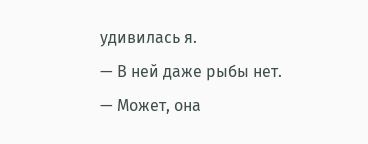удивилась я.
— В ней даже рыбы нет.
— Может, она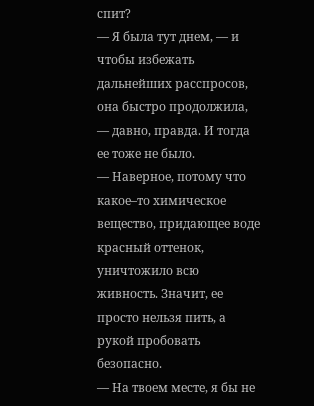спит?
— Я была тут днем, — и чтобы избежать дальнейших расспросов, она быстро продолжила, — давно, правда. И тогда ее тоже не было.
— Наверное, потому что какое–то химическое вещество, придающее воде красный оттенок, уничтожило всю живность. Значит, ее просто нельзя пить, а рукой пробовать безопасно.
— На твоем месте, я бы не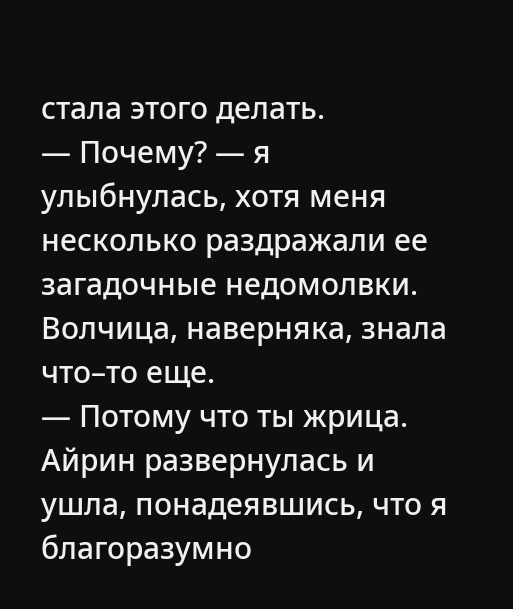стала этого делать.
— Почему? — я улыбнулась, хотя меня несколько раздражали ее загадочные недомолвки. Волчица, наверняка, знала что–то еще.
— Потому что ты жрица.
Айрин развернулась и ушла, понадеявшись, что я благоразумно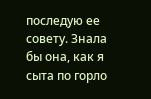последую ее совету. Знала бы она, как я сыта по горло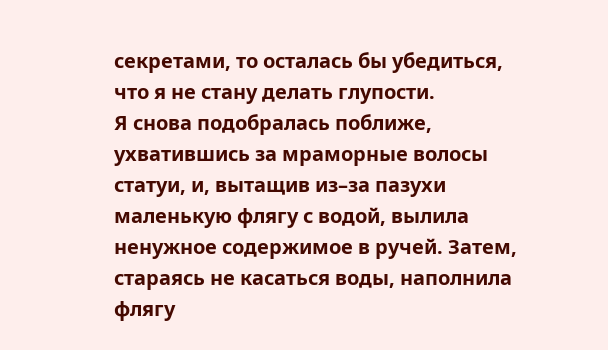секретами, то осталась бы убедиться, что я не стану делать глупости.
Я снова подобралась поближе, ухватившись за мраморные волосы статуи, и, вытащив из–за пазухи маленькую флягу с водой, вылила ненужное содержимое в ручей. Затем, стараясь не касаться воды, наполнила флягу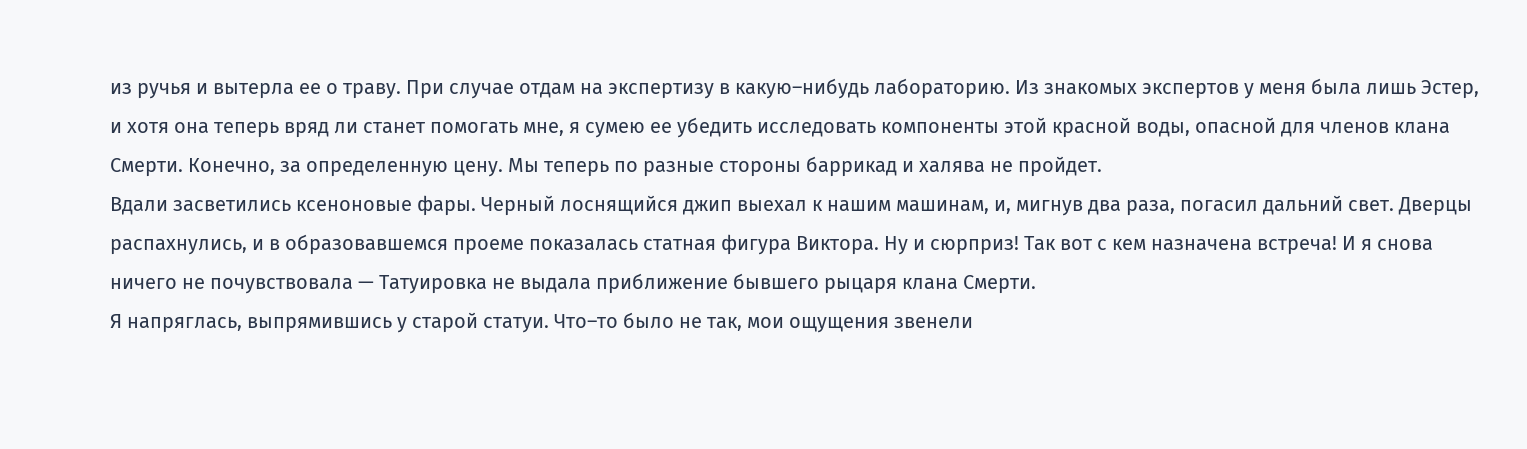из ручья и вытерла ее о траву. При случае отдам на экспертизу в какую–нибудь лабораторию. Из знакомых экспертов у меня была лишь Эстер, и хотя она теперь вряд ли станет помогать мне, я сумею ее убедить исследовать компоненты этой красной воды, опасной для членов клана Смерти. Конечно, за определенную цену. Мы теперь по разные стороны баррикад и халява не пройдет.
Вдали засветились ксеноновые фары. Черный лоснящийся джип выехал к нашим машинам, и, мигнув два раза, погасил дальний свет. Дверцы распахнулись, и в образовавшемся проеме показалась статная фигура Виктора. Ну и сюрприз! Так вот с кем назначена встреча! И я снова ничего не почувствовала — Татуировка не выдала приближение бывшего рыцаря клана Смерти.
Я напряглась, выпрямившись у старой статуи. Что–то было не так, мои ощущения звенели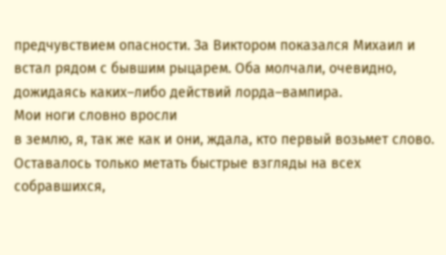предчувствием опасности. За Виктором показался Михаил и встал рядом с бывшим рыцарем. Оба молчали, очевидно, дожидаясь каких–либо действий лорда–вампира.
Мои ноги словно вросли
в землю, я, так же как и они, ждала, кто первый возьмет слово. Оставалось только метать быстрые взгляды на всех собравшихся,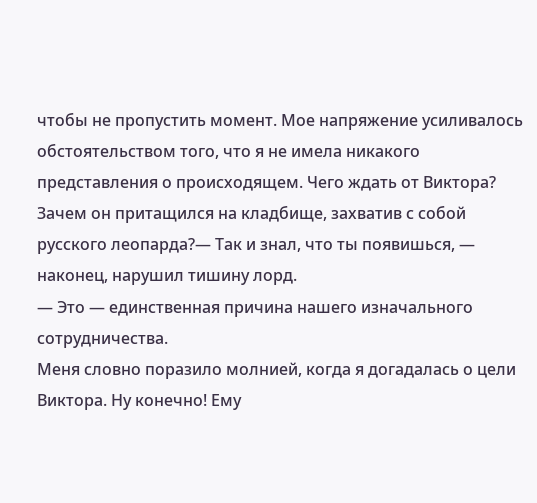чтобы не пропустить момент. Мое напряжение усиливалось обстоятельством того, что я не имела никакого представления о происходящем. Чего ждать от Виктора? Зачем он притащился на кладбище, захватив с собой русского леопарда?— Так и знал, что ты появишься, — наконец, нарушил тишину лорд.
— Это — единственная причина нашего изначального сотрудничества.
Меня словно поразило молнией, когда я догадалась о цели Виктора. Ну конечно! Ему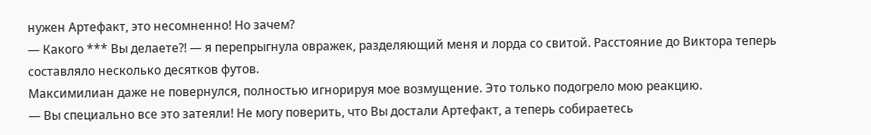нужен Артефакт, это несомненно! Но зачем?
— Какого *** Вы делаете?! — я перепрыгнула овражек, разделяющий меня и лорда со свитой. Расстояние до Виктора теперь составляло несколько десятков футов.
Максимилиан даже не повернулся, полностью игнорируя мое возмущение. Это только подогрело мою реакцию.
— Вы специально все это затеяли! Не могу поверить, что Вы достали Артефакт, а теперь собираетесь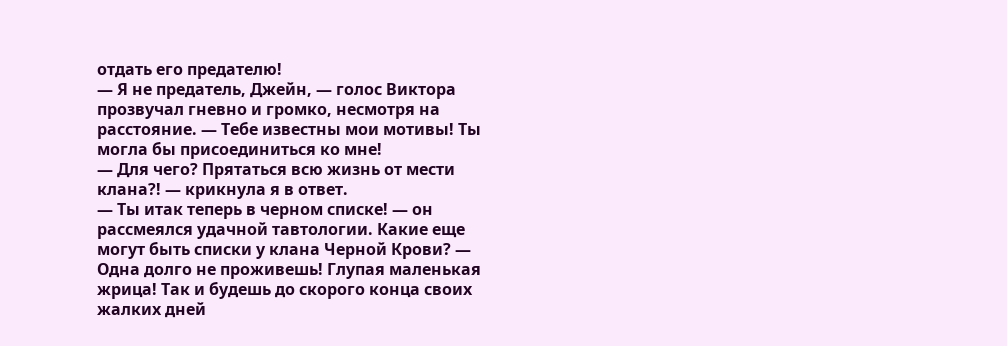отдать его предателю!
— Я не предатель, Джейн, — голос Виктора прозвучал гневно и громко, несмотря на расстояние. — Тебе известны мои мотивы! Ты могла бы присоединиться ко мне!
— Для чего? Прятаться всю жизнь от мести клана?! — крикнула я в ответ.
— Ты итак теперь в черном списке! — он рассмеялся удачной тавтологии. Какие еще могут быть списки у клана Черной Крови? — Одна долго не проживешь! Глупая маленькая жрица! Так и будешь до скорого конца своих жалких дней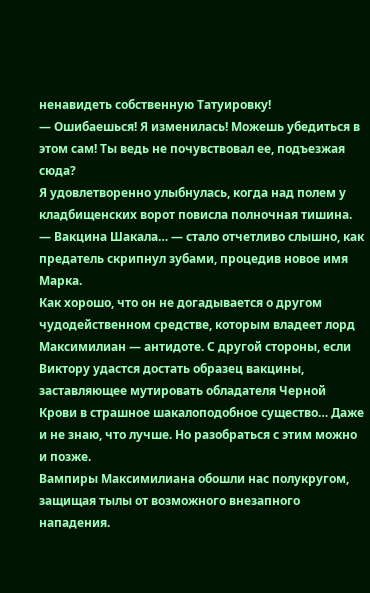ненавидеть собственную Татуировку!
— Ошибаешься! Я изменилась! Можешь убедиться в этом сам! Ты ведь не почувствовал ее, подъезжая сюда?
Я удовлетворенно улыбнулась, когда над полем у кладбищенских ворот повисла полночная тишина.
— Вакцина Шакала… — стало отчетливо слышно, как предатель скрипнул зубами, процедив новое имя Марка.
Как хорошо, что он не догадывается о другом чудодейственном средстве, которым владеет лорд Максимилиан — антидоте. С другой стороны, если Виктору удастся достать образец вакцины, заставляющее мутировать обладателя Черной Крови в страшное шакалоподобное существо… Даже и не знаю, что лучше. Но разобраться с этим можно и позже.
Вампиры Максимилиана обошли нас полукругом, защищая тылы от возможного внезапного нападения.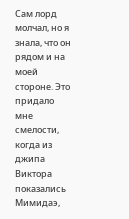Сам лорд молчал, но я знала, что он рядом и на моей стороне. Это придало мне смелости, когда из джипа Виктора показались Мимидаэ,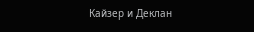Кайзер и Деклан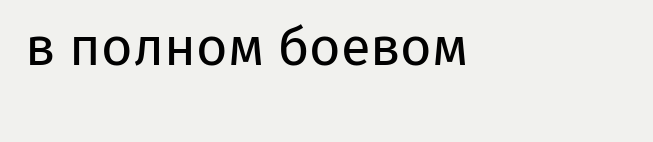в полном боевом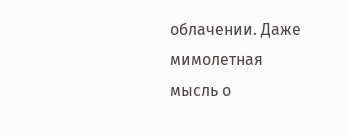облачении. Даже мимолетная мысль о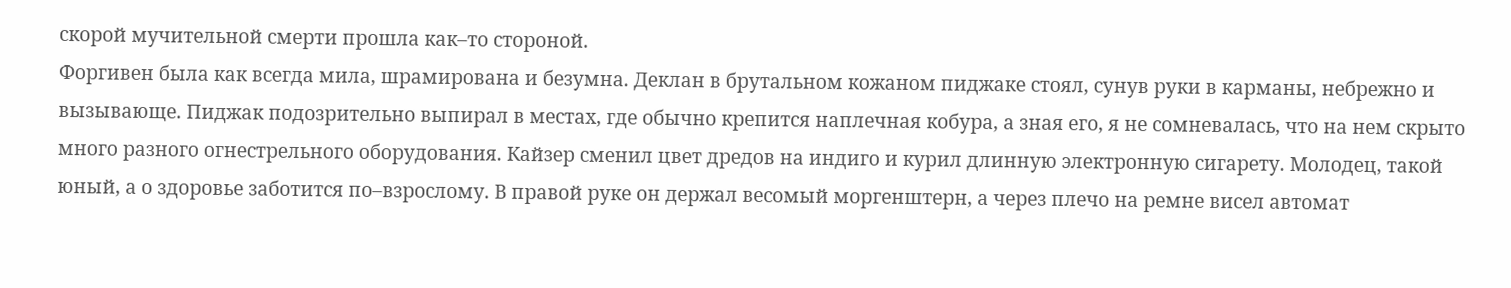скорой мучительной смерти прошла как–то стороной.
Форгивен была как всегда мила, шрамирована и безумна. Деклан в брутальном кожаном пиджаке стоял, сунув руки в карманы, небрежно и вызывающе. Пиджак подозрительно выпирал в местах, где обычно крепится наплечная кобура, а зная его, я не сомневалась, что на нем скрыто много разного огнестрельного оборудования. Кайзер сменил цвет дредов на индиго и курил длинную электронную сигарету. Молодец, такой юный, а о здоровье заботится по–взрослому. В правой руке он держал весомый моргенштерн, а через плечо на ремне висел автомат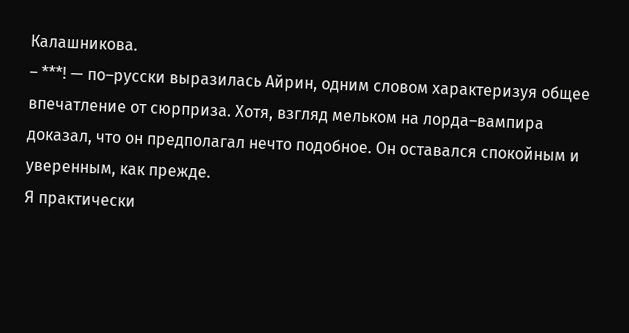Калашникова.
– ***! — по–русски выразилась Айрин, одним словом характеризуя общее впечатление от сюрприза. Хотя, взгляд мельком на лорда–вампира доказал, что он предполагал нечто подобное. Он оставался спокойным и уверенным, как прежде.
Я практически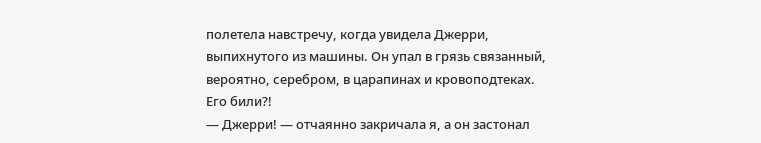полетела навстречу, когда увидела Джерри, выпихнутого из машины. Он упал в грязь связанный, вероятно, серебром, в царапинах и кровоподтеках. Его били?!
— Джерри! — отчаянно закричала я, а он застонал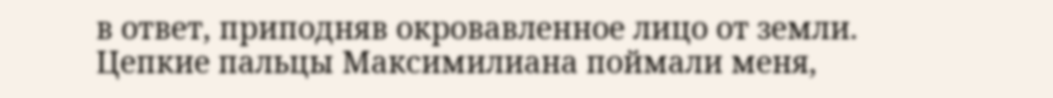в ответ, приподняв окровавленное лицо от земли. Цепкие пальцы Максимилиана поймали меня,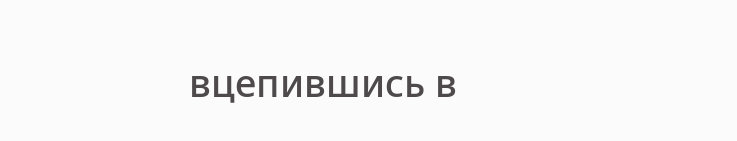вцепившись в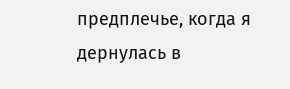предплечье, когда я дернулась в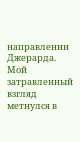направлении Джерарда. Мой затравленный взгляд метнулся в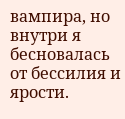вампира, но внутри я бесновалась от бессилия и ярости.